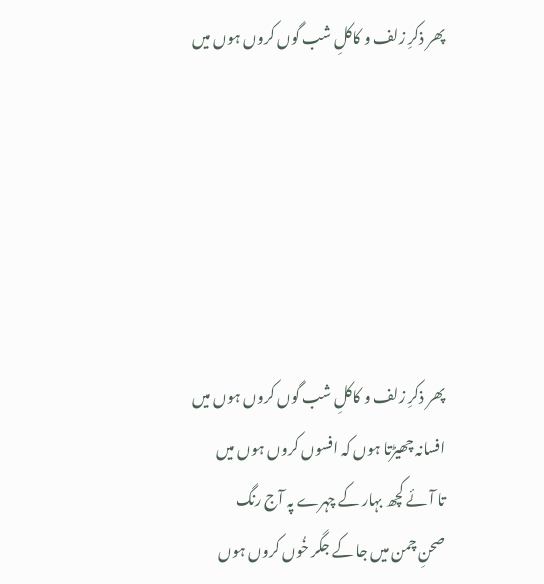پھر ذکرِ زلف و کاکلِ شب گوں کروں ہوں میں






پھر ذکرِ زلف و کاکلِ شب گوں کروں ہوں میں
افسانہ چھیڑتا ہوں کہ افسوں کروں ہوں میں
تا آئے کچھ بہار کے چہرے پہ آج رنگ
صحنِ چمن میں جا کے جگر خُوں کروں ہوں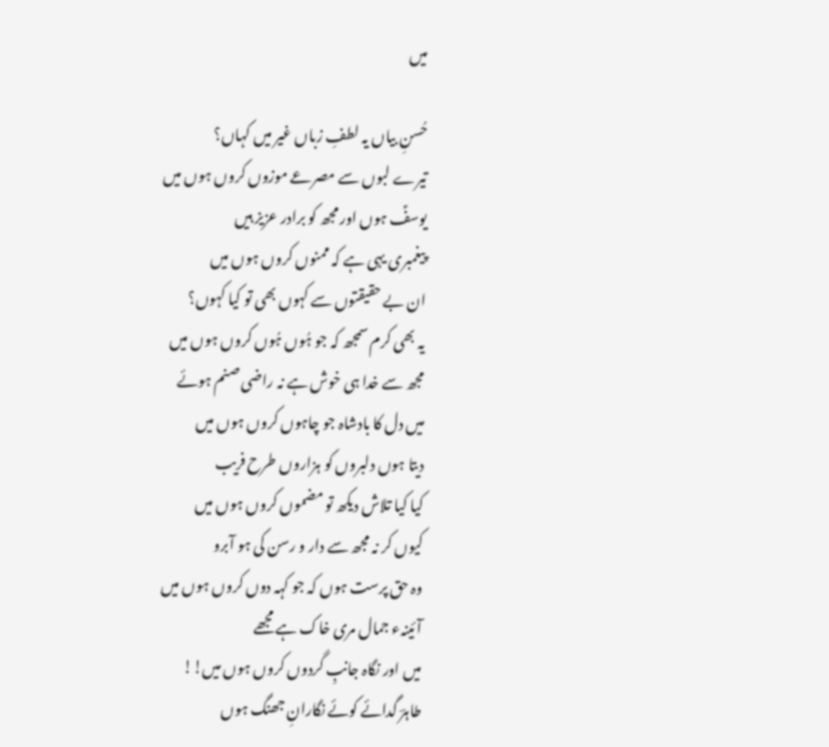میں

حُسنِ بیاں یہ لطفِ زباں غیر میں کہاں؟
تیرے لبوں سے مصرعے موزوں کروں ہوں میں
یوسفؑ ہوں اور مجھ کو برادر عزیز ہیں
پیغمبری یہی ہے کہ ممنوں کروں ہوں میں
ان بے حقیقتوں سے کہوں بھی تو کیا کہوں؟
یہ بھی کرم سمجھ کہ جو ہُوں ہُوں کروں ہوں میں
مجھ سے خدا ہی خوش ہے نہ راضی صنم ہوئے
میں دل کا بادشاہ جو چاہوں کروں ہوں میں
دیتا ہوں دلبروں کو ہزاروں طرح فریب
کیا کیا تلاش دیکھ تو مضموں کروں ہوں میں
کیوں کر نہ مجھ سے دار و رسن کی ہو آبرو
وہ حق پرست ہوں کہ جو کہہ دوں کروں ہوں میں
آئینہء جمال مری خاک ہے مجھے
میں اور نگاہ جانبِ گردوں کروں ہوں میں!!
طاہرؔ گدائے کوئے نگارانِ جھنگ ہوں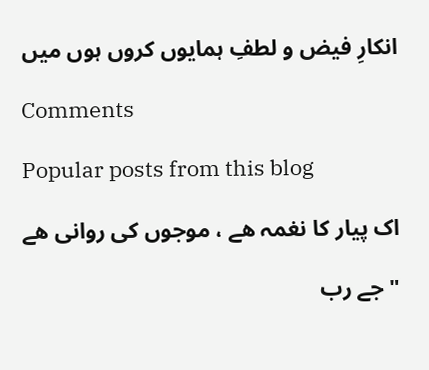انکارِ فیض و لطفِ ہمایوں کروں ہوں میں

Comments

Popular posts from this blog

اک پیار کا نغمہ ھے ، موجوں کی روانی ھے

" جے رب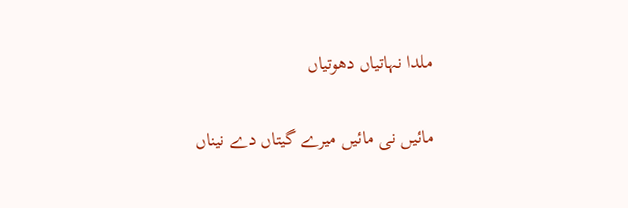ملدا نہاتیاں دھوتیاں

مائیں نی مائیں میرے گیتاں دے نیناں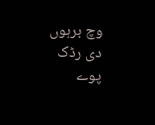وچ برہوں دی رڈک پوے